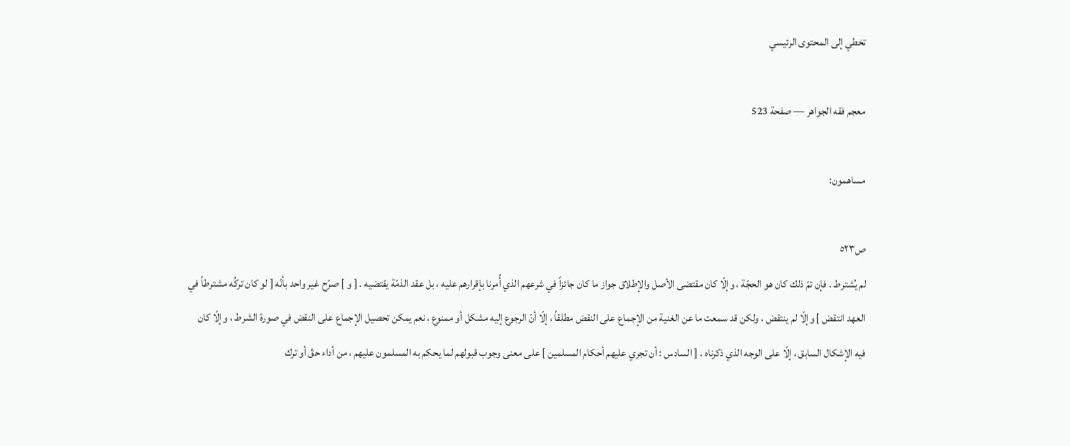تخطي إلى المحتوى الرئيسي

معجم فقه الجواهر — صفحة 523

مساهمون:

ص٥٢٣
لم يُشترط . فإن تمّ ذلك كان هو الحجّة ، وإلّا كان مقتضى الأصل والإطلاق جواز ما كان جائزاً في شرعهم الذي أُمرنا بإقرارهم عليه ، بل عقد الذمّة يقتضيه . [ و ] صرّح غير واحد بأنّه [ لو كان تركُه مشترطاً في العهد انتقض ] وإلّا لم ينتقض ، ولكن قد سمعت ما عن الغنية من الإجماع على النقض مطلقاً ، إلّا أنّ الرجوع إليه مشكل أو ممنوع ، نعم يمكن تحصيل الإجماع على النقض في صورة الشرط ، وإلّا كان فيه الإشكال السابق ، إلّا على الوجه الذي ذكرناه . [ السادس : أن تجري عليهم أحكام المسلمين ] على معنى وجوب قبولهم لما يحكم به المسلمون عليهم ، من أداء حقّ أو ترك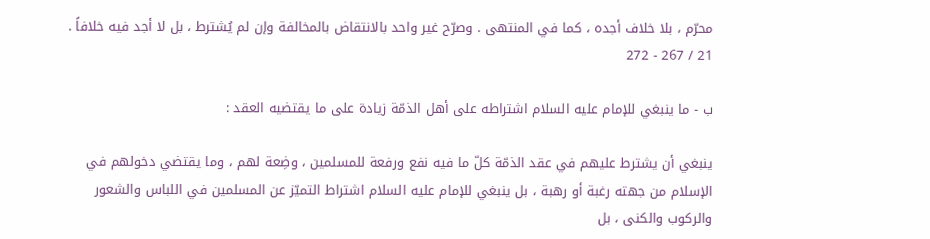محرّم ، بلا خلاف أجده ، كما في المنتهى . وصرّح غير واحد بالانتقاض بالمخالفة وإن لم يُشترط ، بل لا أجد فيه خلافاً . 21 / 267 - 272

ب - ما ينبغي للإمام عليه السلام اشتراطه على أهل الذمّة زيادة على ما يقتضيه العقد :

ينبغي أن يشترط عليهم في عقد الذمّة كلّ ما فيه نفع ورفعة للمسلمين ، وضِعة لهم ، وما يقتضي دخولهم في الإسلام من جهته رغبة أو رهبة ، بل ينبغي للإمام عليه السلام اشتراط التميّز عن المسلمين في اللباس والشعور والركوب والكنى ، بل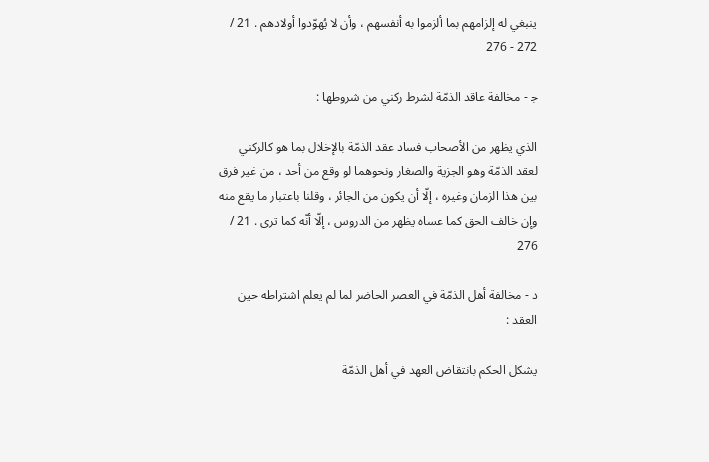ينبغي له إلزامهم بما ألزموا به أنفسهم ، وأن لا يُهوّدوا أولادهم . 21 / 272 - 276

ج‍ - مخالفة عاقد الذمّة لشرط ركني من شروطها :

الذي يظهر من الأصحاب فساد عقد الذمّة بالإخلال بما هو كالركني لعقد الذمّة وهو الجزية والصغار ونحوهما لو وقع من أحد ، من غير فرق بين هذا الزمان وغيره ، إلّا أن يكون من الجائر ، وقلنا باعتبار ما يقع منه وإن خالف الحق كما عساه يظهر من الدروس ، إلّا أنّه كما ترى . 21 / 276

د - مخالفة أهل الذمّة في العصر الحاضر لما لم يعلم اشتراطه حين العقد :

يشكل الحكم بانتقاض العهد في أهل الذمّة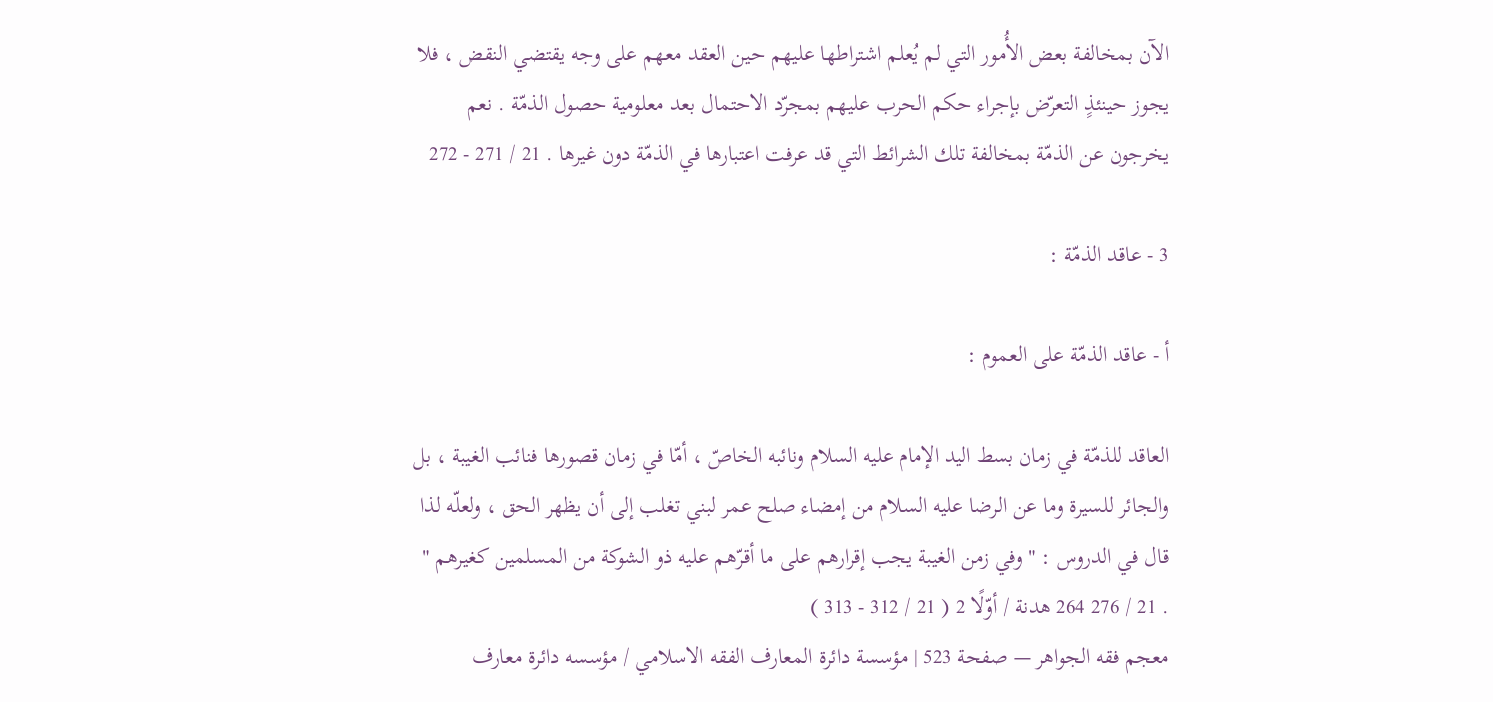الآن بمخالفة بعض الأُمور التي لم يُعلم اشتراطها عليهم حين العقد معهم على وجه يقتضي النقض ، فلا يجوز حينئذٍ التعرّض بإجراء حكم الحرب عليهم بمجرّد الاحتمال بعد معلومية حصول الذمّة . نعم يخرجون عن الذمّة بمخالفة تلك الشرائط التي قد عرفت اعتبارها في الذمّة دون غيرها . 21 / 271 - 272

3 - عاقد الذمّة :

أ - عاقد الذمّة على العموم :

العاقد للذمّة في زمان بسط اليد الإمام عليه السلام ونائبه الخاصّ ، أمّا في زمان قصورها فنائب الغيبة ، بل والجائر للسيرة وما عن الرضا عليه السلام من إمضاء صلح عمر لبني تغلب إلى أن يظهر الحق ، ولعلّه لذا قال في الدروس : " وفي زمن الغيبة يجب إقرارهم على ما أقرّهم عليه ذو الشوكة من المسلمين كغيرهم " . 21 / 276 264 هدنة / أوّلًا 2 ( 21 / 312 - 313 )
معجم فقه الجواهر — صفحة 523 | مؤسسة دائرة المعارف الفقه الاسلامي / مؤسسه دائرة معارف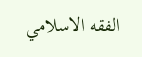الفقه الاسلامي